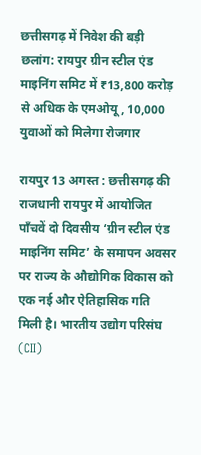छत्तीसगढ़ में निवेश की बड़ी छलांग: रायपुर ग्रीन स्टील एंड माइनिंग समिट में ₹13,800 करोड़ से अधिक के एमओयू, 10,000 युवाओं को मिलेगा रोजगार

रायपुर 13 अगस्त : छत्तीसगढ़ की राजधानी रायपुर में आयोजित पाँचवें दो दिवसीय ‘ग्रीन स्टील एंड माइनिंग समिट’ के समापन अवसर पर राज्य के औद्योगिक विकास को एक नई और ऐतिहासिक गति मिली है। भारतीय उद्योग परिसंघ (CII)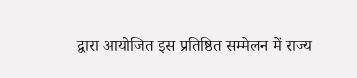द्वारा आयोजित इस प्रतिष्ठित सम्मेलन में राज्य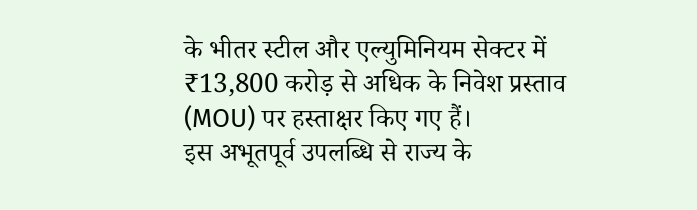के भीतर स्टील और एल्युमिनियम सेक्टर में ₹13,800 करोड़ से अधिक के निवेश प्रस्ताव (MOU) पर हस्ताक्षर किए गए हैं।
इस अभूतपूर्व उपलब्धि से राज्य के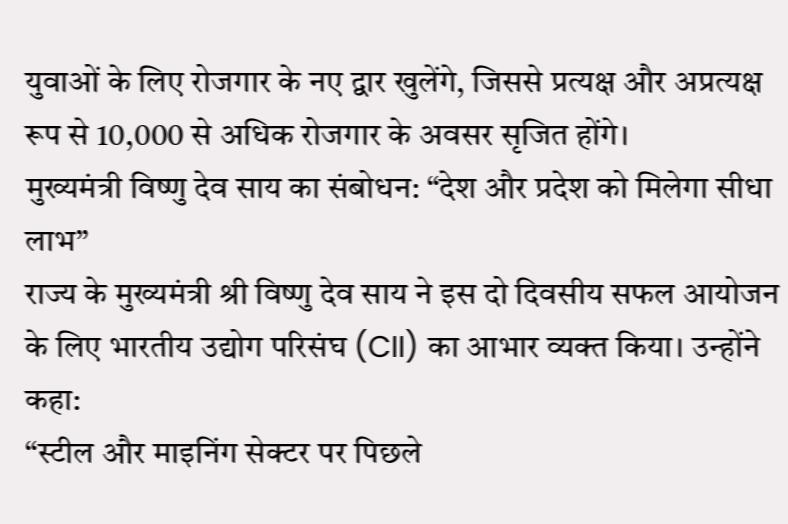युवाओं के लिए रोजगार के नए द्वार खुलेंगे, जिससे प्रत्यक्ष और अप्रत्यक्ष रूप से 10,000 से अधिक रोजगार के अवसर सृजित होंगे।
मुख्यमंत्री विष्णु देव साय का संबोधन: “देश और प्रदेश को मिलेगा सीधा लाभ”
राज्य के मुख्यमंत्री श्री विष्णु देव साय ने इस दो दिवसीय सफल आयोजन के लिए भारतीय उद्योग परिसंघ (CII) का आभार व्यक्त किया। उन्होंने कहा:
“स्टील और माइनिंग सेक्टर पर पिछले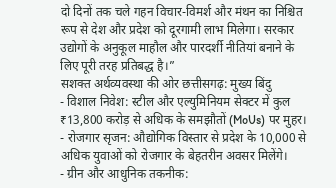दो दिनों तक चले गहन विचार-विमर्श और मंथन का निश्चित रूप से देश और प्रदेश को दूरगामी लाभ मिलेगा। सरकार उद्योगों के अनुकूल माहौल और पारदर्शी नीतियां बनाने के लिए पूरी तरह प्रतिबद्ध है।”
सशक्त अर्थव्यवस्था की ओर छत्तीसगढ़: मुख्य बिंदु
- विशाल निवेश: स्टील और एल्युमिनियम सेक्टर में कुल ₹13,800 करोड़ से अधिक के समझौतों (MoUs) पर मुहर।
- रोजगार सृजन: औद्योगिक विस्तार से प्रदेश के 10,000 से अधिक युवाओं को रोजगार के बेहतरीन अवसर मिलेंगे।
- ग्रीन और आधुनिक तकनीक: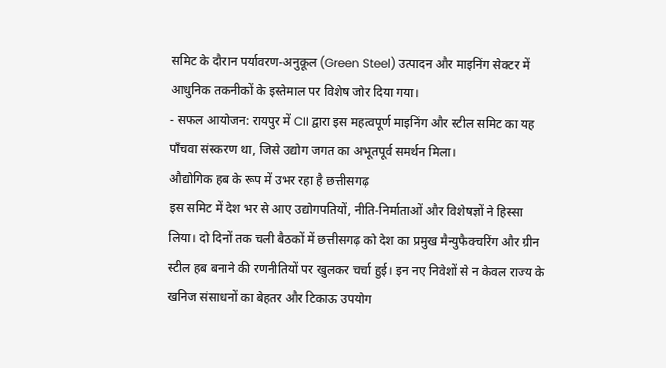समिट के दौरान पर्यावरण-अनुकूल (Green Steel) उत्पादन और माइनिंग सेक्टर में आधुनिक तकनीकों के इस्तेमाल पर विशेष जोर दिया गया।
- सफल आयोजन: रायपुर में CII द्वारा इस महत्वपूर्ण माइनिंग और स्टील समिट का यह पाँचवा संस्करण था, जिसे उद्योग जगत का अभूतपूर्व समर्थन मिला।
औद्योगिक हब के रूप में उभर रहा है छत्तीसगढ़
इस समिट में देश भर से आए उद्योगपतियों, नीति-निर्माताओं और विशेषज्ञों ने हिस्सा लिया। दो दिनों तक चली बैठकों में छत्तीसगढ़ को देश का प्रमुख मैन्युफैक्चरिंग और ग्रीन स्टील हब बनाने की रणनीतियों पर खुलकर चर्चा हुई। इन नए निवेशों से न केवल राज्य के खनिज संसाधनों का बेहतर और टिकाऊ उपयोग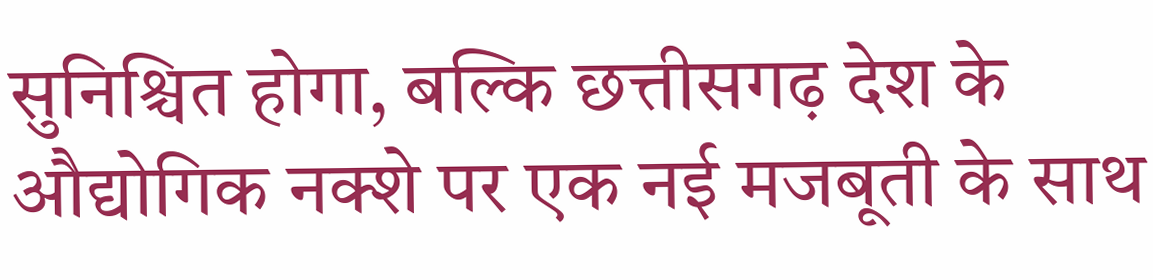सुनिश्चित होगा, बल्कि छत्तीसगढ़ देश के औद्योगिक नक्शे पर एक नई मजबूती के साथ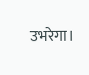उभरेगा।